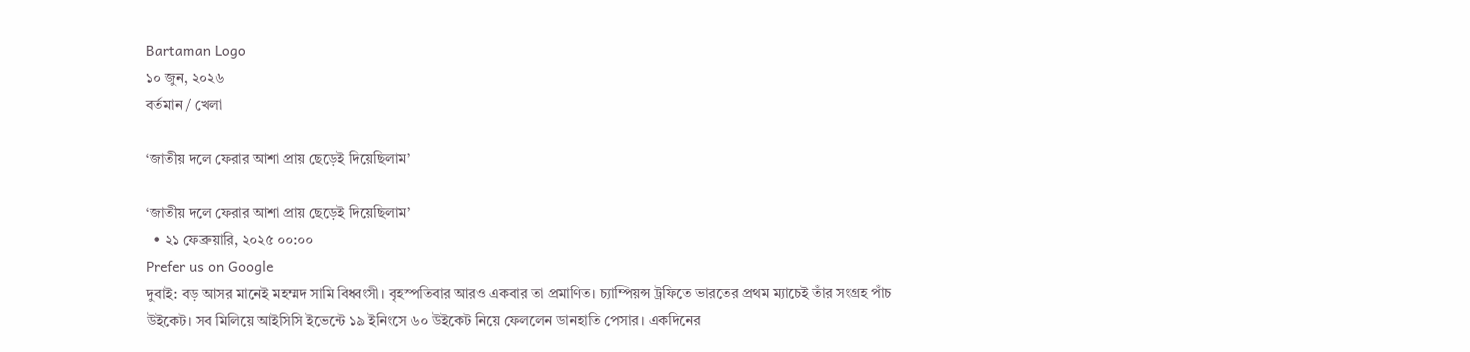Bartaman Logo
১০ জুন, ২০২৬
বর্তমান / খেলা

‘জাতীয় দলে ফেরার আশা প্রায় ছেড়েই দিয়েছিলাম’

‘জাতীয় দলে ফেরার আশা প্রায় ছেড়েই দিয়েছিলাম’
  • ২১ ফেব্রুয়ারি, ২০২৫ ০০:০০
Prefer us on Google
দুবাই: বড় আসর মানেই মহম্মদ সামি বিধ্বংসী। বৃহস্পতিবার আরও একবার তা প্রমাণিত। চ্যাম্পিয়ন্স ট্রফিতে ভারতের প্রথম ম্যাচেই তাঁর সংগ্রহ পাঁচ উইকেট। সব মিলিয়ে আইসিসি ইভেন্টে ১৯ ইনিংসে ৬০ উইকেট নিয়ে ফেললেন ডানহাতি পেসার। একদিনের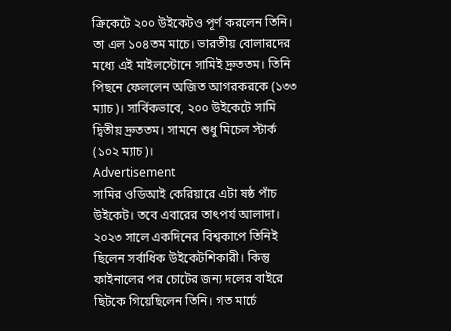ক্রিকেটে ২০০ উইকেটও পূর্ণ করলেন তিনি। তা এল ১০৪তম মাচে। ভারতীয় বোলারদের মধ্যে এই মাইলস্টোনে সামিই দ্রুততম। তিনি পিছনে ফেললেন অজিত আগরকরকে (১৩৩ ম্যাচ)। সার্বিকভাবে, ২০০ উইকেটে সামি দ্বিতীয় দ্রুততম। সামনে শুধু মিচেল স্টার্ক (১০২ ম্যাচ)।
Advertisement
সামির ওডিআই কেরিয়ারে এটা ষষ্ঠ পাঁচ উইকেট। তবে এবারের তাৎপর্য আলাদা। ২০২৩ সালে একদিনের বিশ্বকাপে তিনিই ছিলেন সর্বাধিক উইকেটশিকারী। কিন্তু ফাইনালের পর চোটের জন্য দলের বাইরে ছিটকে গিয়েছিলেন তিনি। গত মার্চে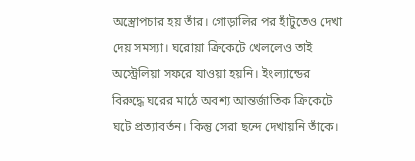অস্ত্রোপচার হয় তাঁর। গোড়ালির পর হাঁটুতেও দেখা দেয় সমস্যা। ঘরোয়া ক্রিকেটে খেললেও তাই অস্ট্রেলিয়া সফরে যাওয়া হয়নি। ইংল্যান্ডের বিরুদ্ধে ঘরের মাঠে অবশ্য আন্তর্জাতিক ক্রিকেটে ঘটে প্রত্যাবর্তন। কিন্তু সেরা ছন্দে দেখায়নি তাঁকে।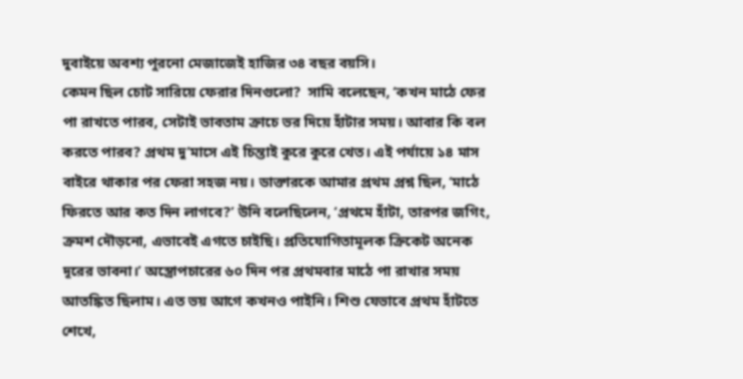দুবাইয়ে অবশ্য পুরনো মেজাজেই হাজির ৩৪ বছর বয়সি।
কেমন ছিল চোট সারিয়ে ফেরার দিনগুলো?  সামি বলেছেন, ‘কখন মাঠে ফের পা রাখতে পারব, সেটাই ভাবতাম ক্রাচে ভর দিয়ে হাঁটার সময়। আবার কি বল করতে পারব? প্রথম দু’মাসে এই চিন্তাই কুরে কুরে খেত। এই পর্যায়ে ১৪ মাস বাইরে থাকার পর ফেরা সহজ নয়। ডাক্তারকে আমার প্রথম প্রশ্ন ছিল, ‘মাঠে ফিরতে আর কত দিন লাগবে?’ উনি বলেছিলেন, ‘প্রথমে হাঁটা, তারপর জগিং, ক্রমশ দৌড়নো, এভাবেই এগতে চাইছি। প্রতিযোগিতামূলক ক্রিকেট অনেক দূরের ভাবনা।’ অস্ত্রোপচারের ৬০ দিন পর প্রথমবার মাঠে পা রাখার সময় আতঙ্কিত ছিলাম। এত ভয় আগে কখনও পাইনি। শিশু যেভাবে প্রথম হাঁটতে শেখে,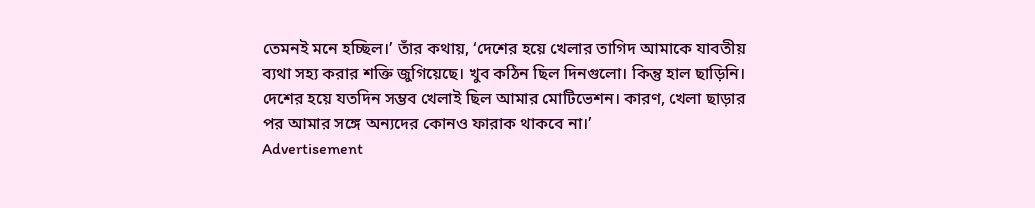তেমনই মনে হচ্ছিল।’ তাঁর কথায়, ‘দেশের হয়ে খেলার তাগিদ আমাকে যাবতীয় ব্যথা সহ্য করার শক্তি জুগিয়েছে। খুব কঠিন ছিল দিনগুলো। কিন্তু হাল ছাড়িনি। দেশের হয়ে যতদিন সম্ভব খেলাই ছিল আমার মোটিভেশন। কারণ, খেলা ছাড়ার পর আমার সঙ্গে অন্যদের কোনও ফারাক থাকবে না।’
Advertisement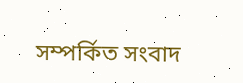সম্পর্কিত সংবাদ